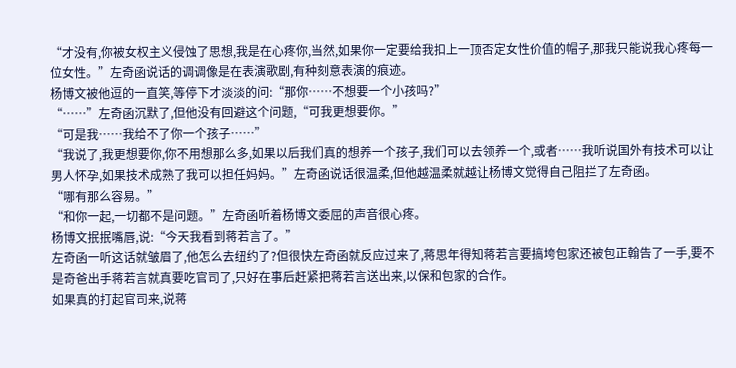“才没有,你被女权主义侵蚀了思想,我是在心疼你,当然,如果你一定要给我扣上一顶否定女性价值的帽子,那我只能说我心疼每一位女性。”左奇函说话的调调像是在表演歌剧,有种刻意表演的痕迹。
杨博文被他逗的一直笑,等停下才淡淡的问:“那你……不想要一个小孩吗?”
“……”左奇函沉默了,但他没有回避这个问题,“可我更想要你。”
“可是我……我给不了你一个孩子……”
“我说了,我更想要你,你不用想那么多,如果以后我们真的想养一个孩子,我们可以去领养一个,或者……我听说国外有技术可以让男人怀孕,如果技术成熟了我可以担任妈妈。”左奇函说话很温柔,但他越温柔就越让杨博文觉得自己阻拦了左奇函。
“哪有那么容易。”
“和你一起,一切都不是问题。”左奇函听着杨博文委屈的声音很心疼。
杨博文抿抿嘴唇,说:“今天我看到蒋若言了。”
左奇函一听这话就皱眉了,他怎么去纽约了?但很快左奇函就反应过来了,蒋思年得知蒋若言要搞垮包家还被包正翰告了一手,要不是奇爸出手蒋若言就真要吃官司了,只好在事后赶紧把蒋若言送出来,以保和包家的合作。
如果真的打起官司来,说蒋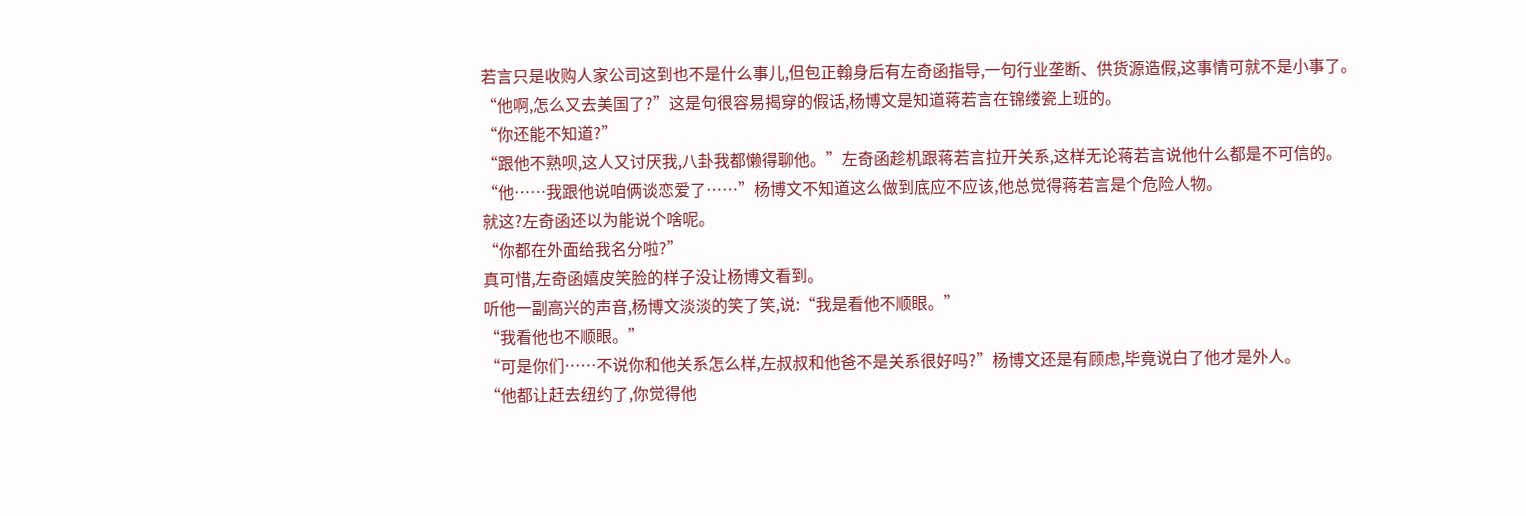若言只是收购人家公司这到也不是什么事儿,但包正翰身后有左奇函指导,一句行业垄断、供货源造假,这事情可就不是小事了。
“他啊,怎么又去美国了?”这是句很容易揭穿的假话,杨博文是知道蒋若言在锦缕瓷上班的。
“你还能不知道?”
“跟他不熟呗,这人又讨厌我,八卦我都懒得聊他。”左奇函趁机跟蒋若言拉开关系,这样无论蒋若言说他什么都是不可信的。
“他……我跟他说咱俩谈恋爱了……”杨博文不知道这么做到底应不应该,他总觉得蒋若言是个危险人物。
就这?左奇函还以为能说个啥呢。
“你都在外面给我名分啦?”
真可惜,左奇函嬉皮笑脸的样子没让杨博文看到。
听他一副高兴的声音,杨博文淡淡的笑了笑,说:“我是看他不顺眼。”
“我看他也不顺眼。”
“可是你们……不说你和他关系怎么样,左叔叔和他爸不是关系很好吗?”杨博文还是有顾虑,毕竟说白了他才是外人。
“他都让赶去纽约了,你觉得他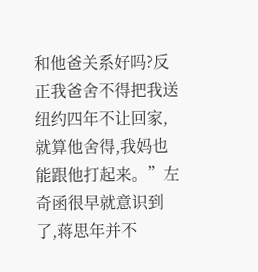和他爸关系好吗?反正我爸舍不得把我送纽约四年不让回家,就算他舍得,我妈也能跟他打起来。”左奇函很早就意识到了,蒋思年并不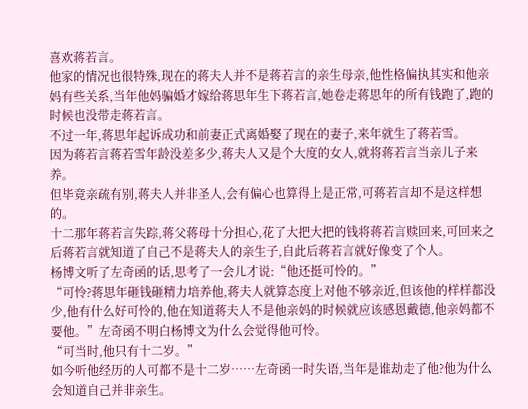喜欢蒋若言。
他家的情况也很特殊,现在的蒋夫人并不是蒋若言的亲生母亲,他性格偏执其实和他亲妈有些关系,当年他妈骗婚才嫁给蒋思年生下蒋若言,她卷走蒋思年的所有钱跑了,跑的时候也没带走蒋若言。
不过一年,蒋思年起诉成功和前妻正式离婚娶了现在的妻子,来年就生了蒋若雪。
因为蒋若言蒋若雪年龄没差多少,蒋夫人又是个大度的女人,就将蒋若言当亲儿子来养。
但毕竟亲疏有别,蒋夫人并非圣人,会有偏心也算得上是正常,可蒋若言却不是这样想的。
十二那年蒋若言失踪,蒋父蒋母十分担心,花了大把大把的钱将蒋若言赎回来,可回来之后蒋若言就知道了自己不是蒋夫人的亲生子,自此后蒋若言就好像变了个人。
杨博文听了左奇函的话,思考了一会儿才说:“他还挺可怜的。”
“可怜?蒋思年砸钱砸精力培养他,蒋夫人就算态度上对他不够亲近,但该他的样样都没少,他有什么好可怜的,他在知道蒋夫人不是他亲妈的时候就应该感恩戴德,他亲妈都不要他。”左奇函不明白杨博文为什么会觉得他可怜。
“可当时,他只有十二岁。”
如今听他经历的人可都不是十二岁……左奇函一时失语,当年是谁劫走了他?他为什么会知道自己并非亲生。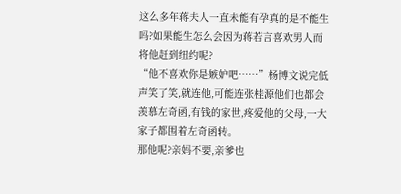这么多年蒋夫人一直未能有孕真的是不能生吗?如果能生怎么会因为蒋若言喜欢男人而将他赶到纽约呢?
“他不喜欢你是嫉妒吧……”杨博文说完低声笑了笑,就连他,可能连张桂源他们也都会羡慕左奇函,有钱的家世,疼爱他的父母,一大家子都围着左奇函转。
那他呢?亲妈不要,亲爹也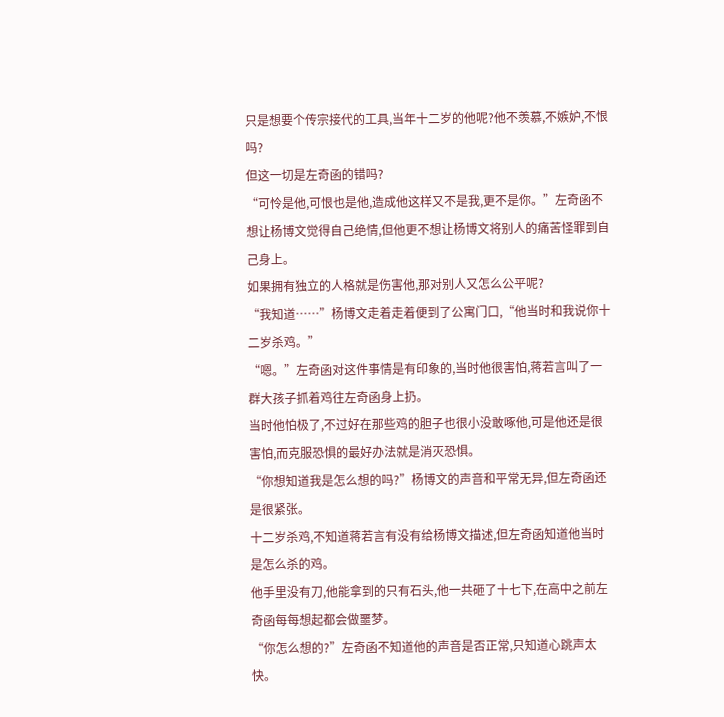只是想要个传宗接代的工具,当年十二岁的他呢?他不羡慕,不嫉妒,不恨吗?
但这一切是左奇函的错吗?
“可怜是他,可恨也是他,造成他这样又不是我,更不是你。”左奇函不想让杨博文觉得自己绝情,但他更不想让杨博文将别人的痛苦怪罪到自己身上。
如果拥有独立的人格就是伤害他,那对别人又怎么公平呢?
“我知道……”杨博文走着走着便到了公寓门口,“他当时和我说你十二岁杀鸡。”
“嗯。”左奇函对这件事情是有印象的,当时他很害怕,蒋若言叫了一群大孩子抓着鸡往左奇函身上扔。
当时他怕极了,不过好在那些鸡的胆子也很小没敢啄他,可是他还是很害怕,而克服恐惧的最好办法就是消灭恐惧。
“你想知道我是怎么想的吗?”杨博文的声音和平常无异,但左奇函还是很紧张。
十二岁杀鸡,不知道蒋若言有没有给杨博文描述,但左奇函知道他当时是怎么杀的鸡。
他手里没有刀,他能拿到的只有石头,他一共砸了十七下,在高中之前左奇函每每想起都会做噩梦。
“你怎么想的?”左奇函不知道他的声音是否正常,只知道心跳声太快。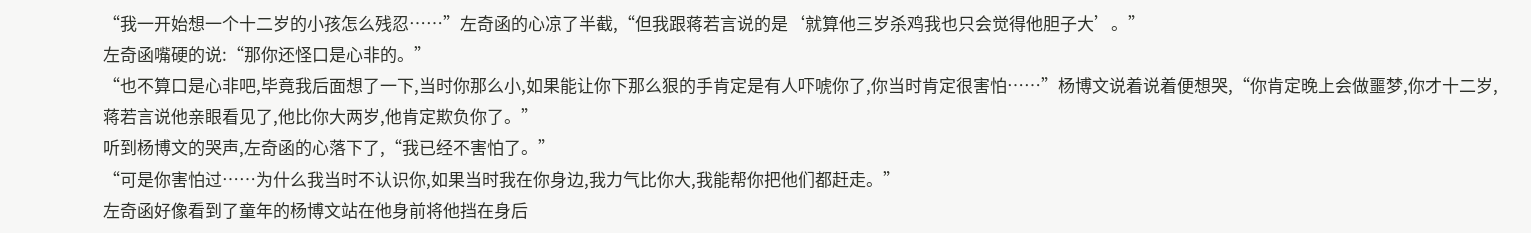“我一开始想一个十二岁的小孩怎么残忍……”左奇函的心凉了半截,“但我跟蒋若言说的是‘就算他三岁杀鸡我也只会觉得他胆子大’。”
左奇函嘴硬的说:“那你还怪口是心非的。”
“也不算口是心非吧,毕竟我后面想了一下,当时你那么小,如果能让你下那么狠的手肯定是有人吓唬你了,你当时肯定很害怕……”杨博文说着说着便想哭,“你肯定晚上会做噩梦,你才十二岁,蒋若言说他亲眼看见了,他比你大两岁,他肯定欺负你了。”
听到杨博文的哭声,左奇函的心落下了,“我已经不害怕了。”
“可是你害怕过……为什么我当时不认识你,如果当时我在你身边,我力气比你大,我能帮你把他们都赶走。”
左奇函好像看到了童年的杨博文站在他身前将他挡在身后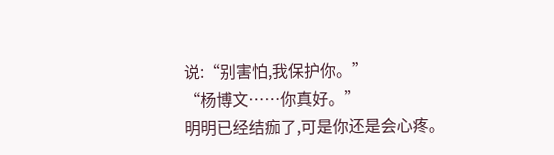说:“别害怕,我保护你。”
“杨博文……你真好。”
明明已经结痂了,可是你还是会心疼。